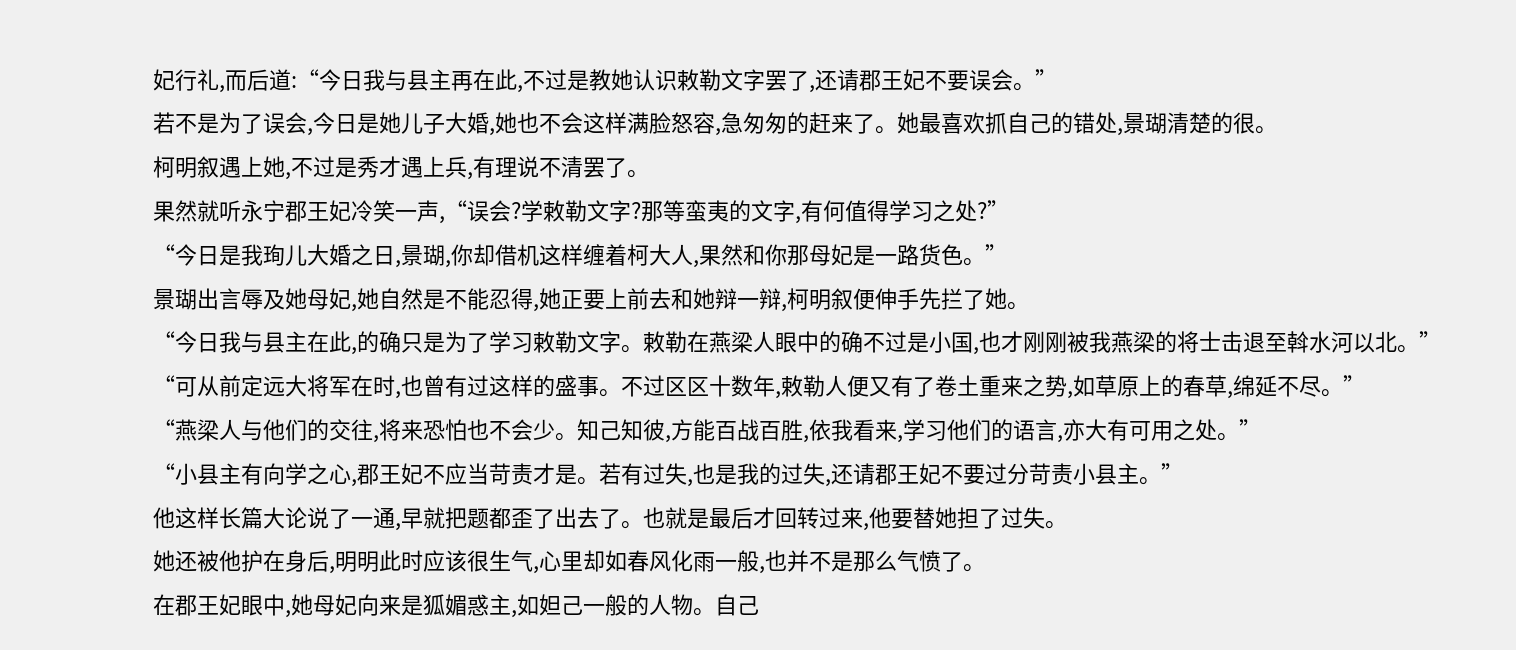妃行礼,而后道:“今日我与县主再在此,不过是教她认识敕勒文字罢了,还请郡王妃不要误会。”
若不是为了误会,今日是她儿子大婚,她也不会这样满脸怒容,急匆匆的赶来了。她最喜欢抓自己的错处,景瑚清楚的很。
柯明叙遇上她,不过是秀才遇上兵,有理说不清罢了。
果然就听永宁郡王妃冷笑一声,“误会?学敕勒文字?那等蛮夷的文字,有何值得学习之处?”
“今日是我珣儿大婚之日,景瑚,你却借机这样缠着柯大人,果然和你那母妃是一路货色。”
景瑚出言辱及她母妃,她自然是不能忍得,她正要上前去和她辩一辩,柯明叙便伸手先拦了她。
“今日我与县主在此,的确只是为了学习敕勒文字。敕勒在燕梁人眼中的确不过是小国,也才刚刚被我燕梁的将士击退至斡水河以北。”
“可从前定远大将军在时,也曾有过这样的盛事。不过区区十数年,敕勒人便又有了卷土重来之势,如草原上的春草,绵延不尽。”
“燕梁人与他们的交往,将来恐怕也不会少。知己知彼,方能百战百胜,依我看来,学习他们的语言,亦大有可用之处。”
“小县主有向学之心,郡王妃不应当苛责才是。若有过失,也是我的过失,还请郡王妃不要过分苛责小县主。”
他这样长篇大论说了一通,早就把题都歪了出去了。也就是最后才回转过来,他要替她担了过失。
她还被他护在身后,明明此时应该很生气,心里却如春风化雨一般,也并不是那么气愤了。
在郡王妃眼中,她母妃向来是狐媚惑主,如妲己一般的人物。自己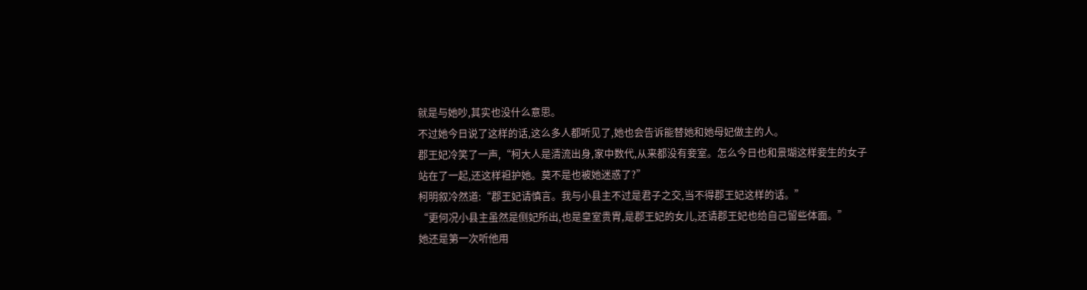就是与她吵,其实也没什么意思。
不过她今日说了这样的话,这么多人都听见了,她也会告诉能替她和她母妃做主的人。
郡王妃冷笑了一声,“柯大人是清流出身,家中数代,从来都没有妾室。怎么今日也和景瑚这样妾生的女子站在了一起,还这样袒护她。莫不是也被她迷惑了?”
柯明叙冷然道:“郡王妃请慎言。我与小县主不过是君子之交,当不得郡王妃这样的话。”
“更何况小县主虽然是侧妃所出,也是皇室贵胄,是郡王妃的女儿,还请郡王妃也给自己留些体面。”
她还是第一次听他用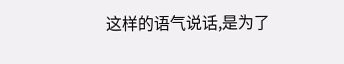这样的语气说话,是为了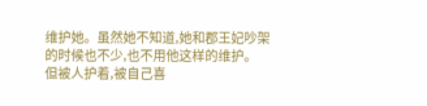维护她。虽然她不知道,她和郡王妃吵架的时候也不少,也不用他这样的维护。
但被人护着,被自己喜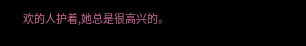欢的人护着,她总是很高兴的。